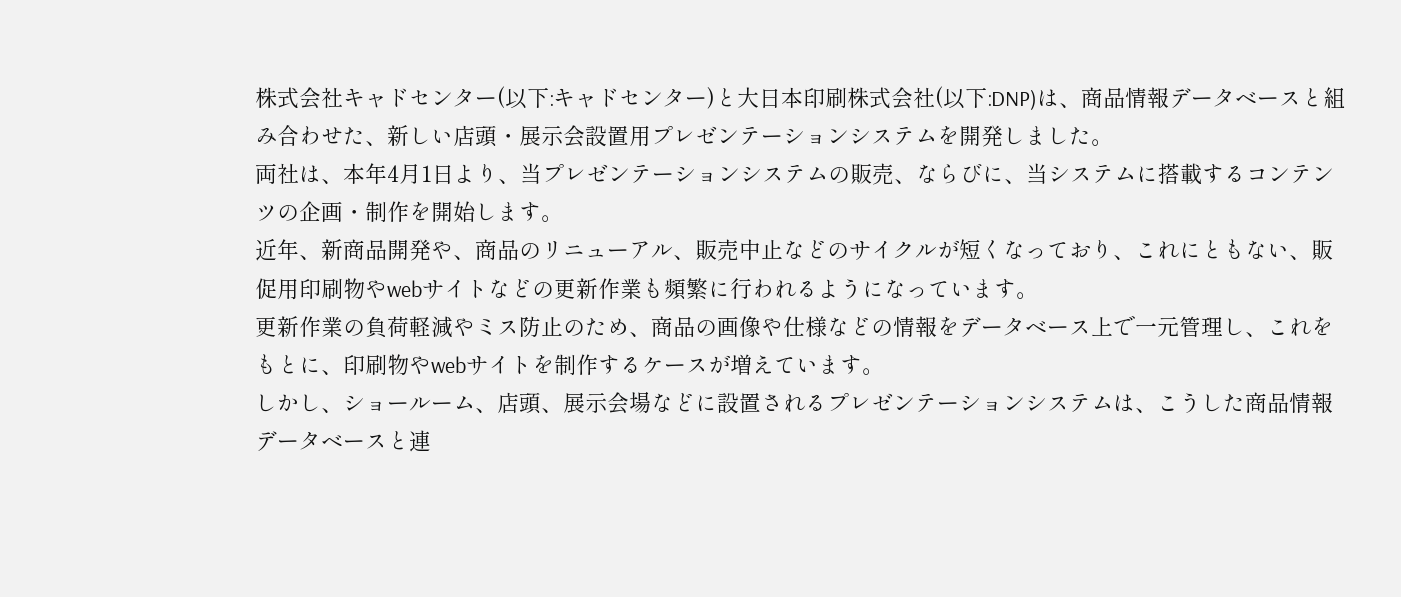株式会社キャドセンター(以下:キャドセンター)と大日本印刷株式会社(以下:DNP)は、商品情報データベースと組み合わせた、新しい店頭・展示会設置用プレゼンテーションシステムを開発しました。
両社は、本年4月1日より、当プレゼンテーションシステムの販売、ならびに、当システムに搭載するコンテンツの企画・制作を開始します。
近年、新商品開発や、商品のリニューアル、販売中止などのサイクルが短くなっており、これにともない、販促用印刷物やwebサイトなどの更新作業も頻繁に行われるようになっています。
更新作業の負荷軽減やミス防止のため、商品の画像や仕様などの情報をデータベース上で一元管理し、これをもとに、印刷物やwebサイトを制作するケースが増えています。
しかし、ショールーム、店頭、展示会場などに設置されるプレゼンテーションシステムは、こうした商品情報データベースと連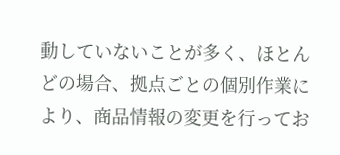動していないことが多く、ほとんどの場合、拠点ごとの個別作業により、商品情報の変更を行ってお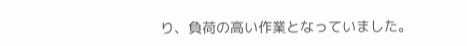り、負荷の高い作業となっていました。